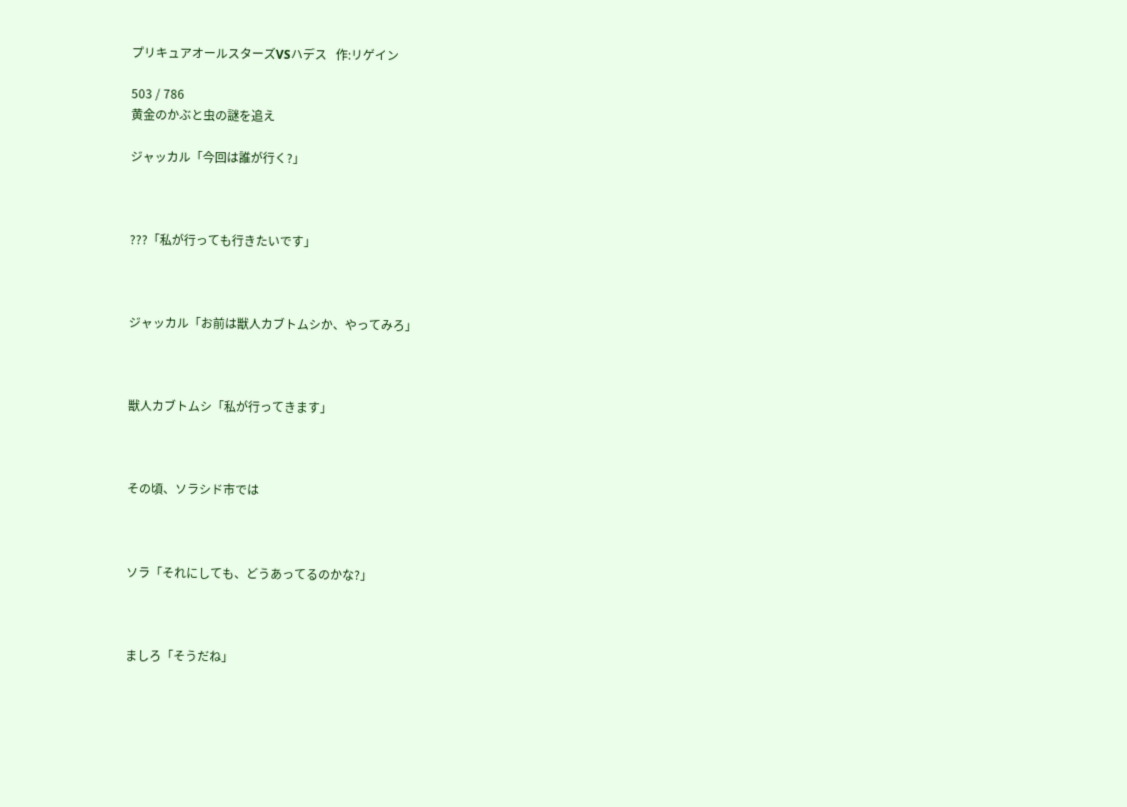プリキュアオールスターズVSハデス   作:リゲイン

503 / 786
黄金のかぶと虫の謎を追え

ジャッカル「今回は誰が行く?」



???「私が行っても行きたいです」



ジャッカル「お前は獣人カブトムシか、やってみろ」



獣人カブトムシ「私が行ってきます」



その頃、ソラシド市では



ソラ「それにしても、どうあってるのかな?」



ましろ「そうだね」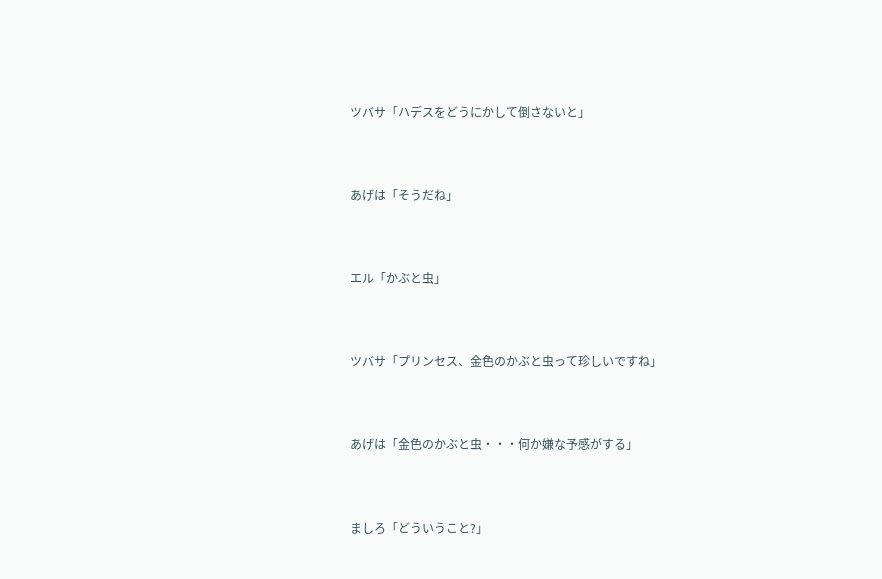ツバサ「ハデスをどうにかして倒さないと」



あげは「そうだね」



エル「かぶと虫」



ツバサ「プリンセス、金色のかぶと虫って珍しいですね」



あげは「金色のかぶと虫・・・何か嫌な予感がする」



ましろ「どういうこと?」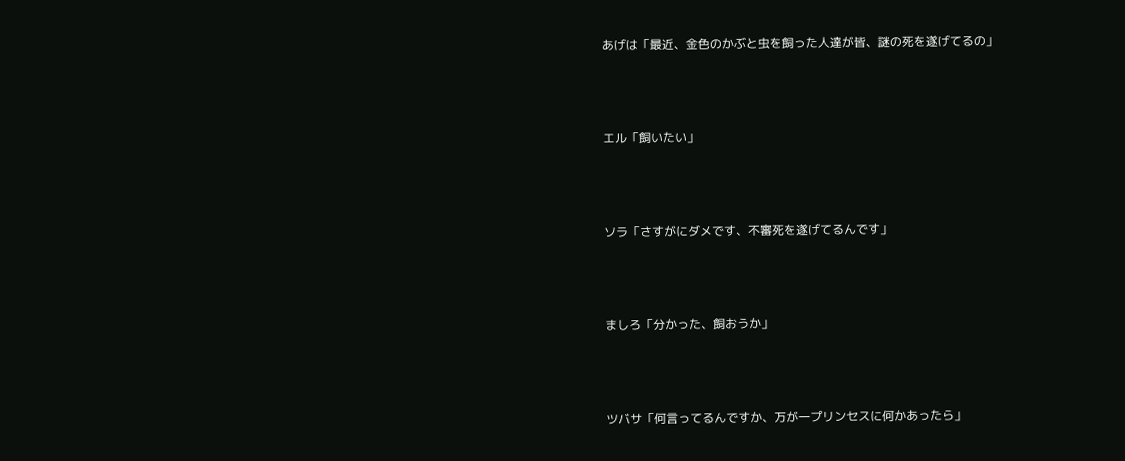あげは「最近、金色のかぶと虫を飼った人達が皆、謎の死を遂げてるの」



エル「飼いたい」



ソラ「さすがにダメです、不審死を遂げてるんです」



ましろ「分かった、飼おうか」



ツバサ「何言ってるんですか、万が一プリンセスに何かあったら」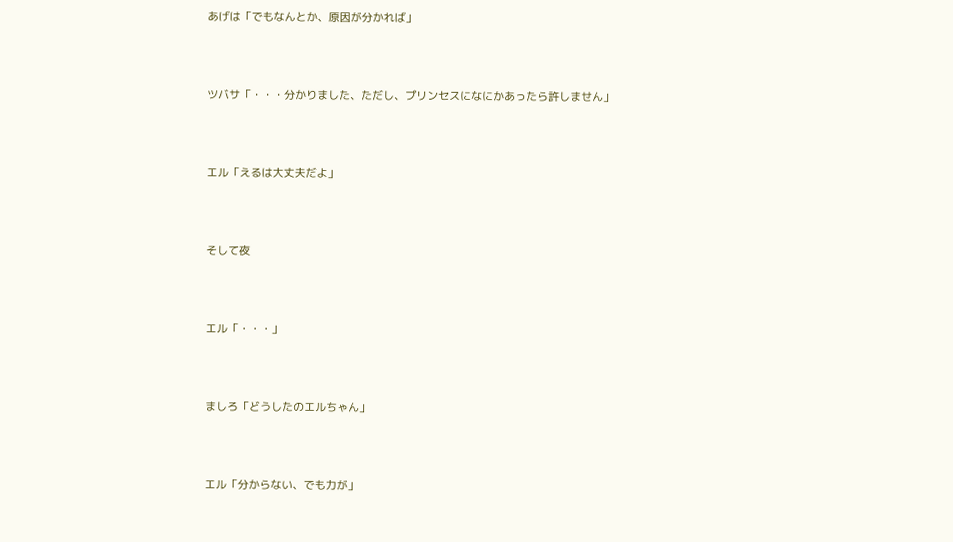あげは「でもなんとか、原因が分かれば」



ツバサ「・・・分かりました、ただし、プリンセスになにかあったら許しません」



エル「えるは大丈夫だよ」



そして夜



エル「・・・」



ましろ「どうしたのエルちゃん」



エル「分からない、でも力が」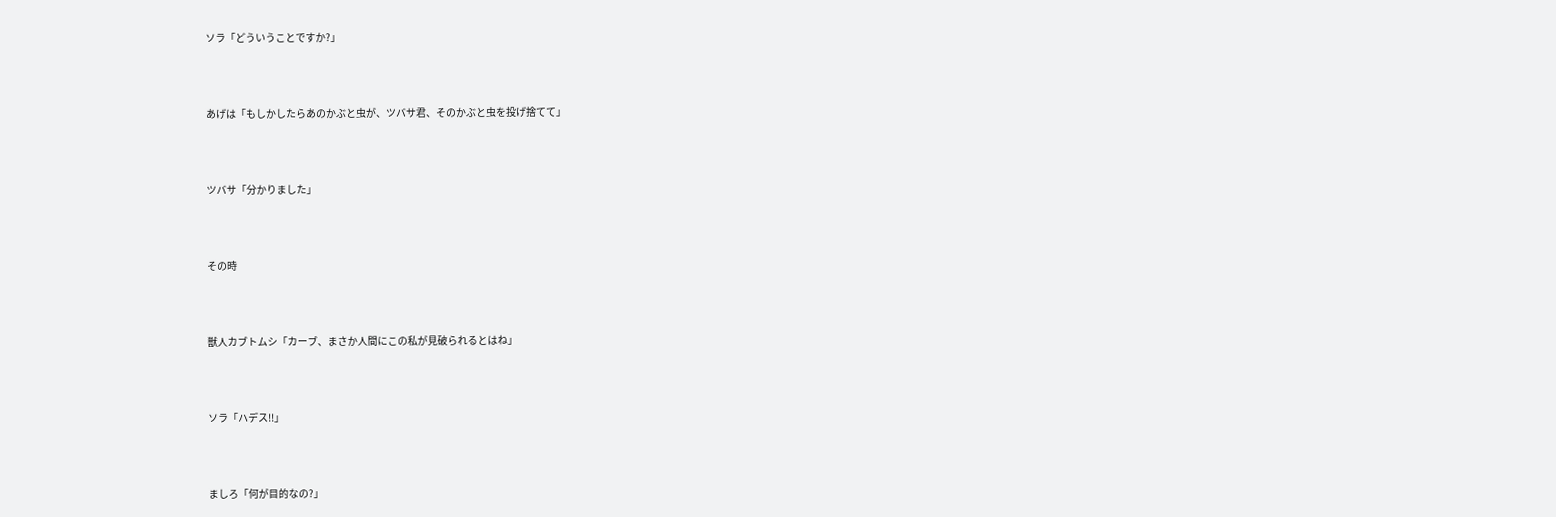ソラ「どういうことですか?」



あげは「もしかしたらあのかぶと虫が、ツバサ君、そのかぶと虫を投げ捨てて」



ツバサ「分かりました」



その時



獣人カブトムシ「カーブ、まさか人間にこの私が見破られるとはね」



ソラ「ハデス!!」



ましろ「何が目的なの?」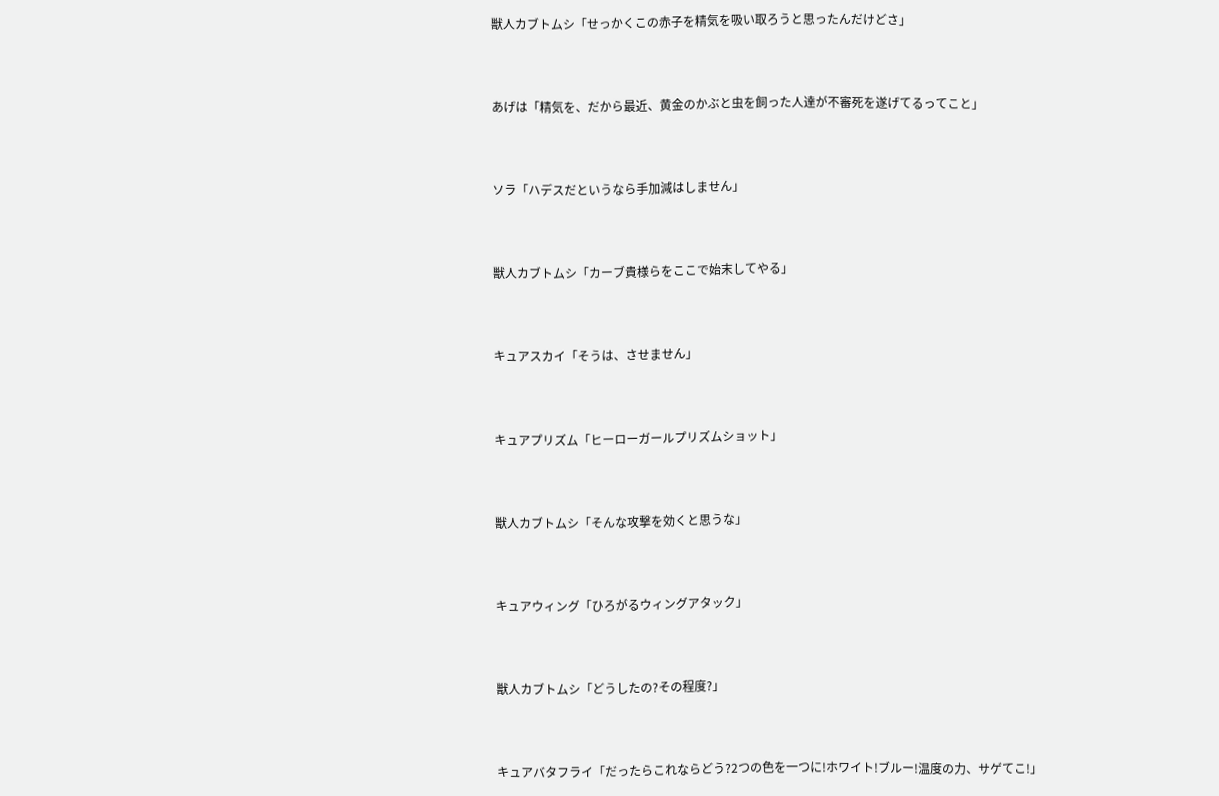獣人カブトムシ「せっかくこの赤子を精気を吸い取ろうと思ったんだけどさ」



あげは「精気を、だから最近、黄金のかぶと虫を飼った人達が不審死を遂げてるってこと」



ソラ「ハデスだというなら手加減はしません」



獣人カブトムシ「カーブ貴様らをここで始末してやる」



キュアスカイ「そうは、させません」



キュアプリズム「ヒーローガールプリズムショット」



獣人カブトムシ「そんな攻撃を効くと思うな」



キュアウィング「ひろがるウィングアタック」



獣人カブトムシ「どうしたの?その程度?」



キュアバタフライ「だったらこれならどう?2つの色を一つに!ホワイト!ブルー!温度の力、サゲてこ!」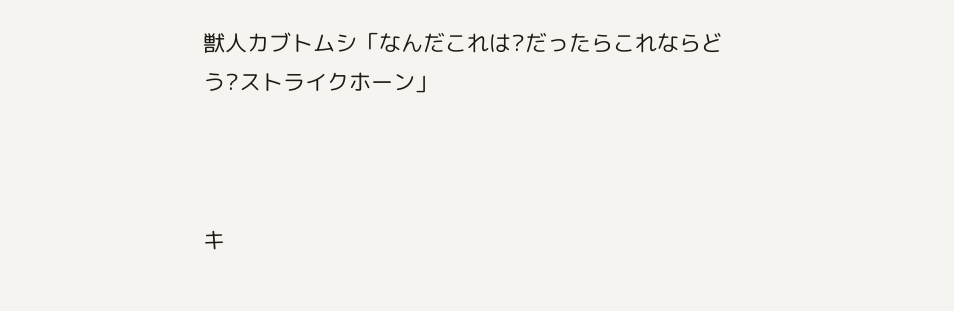獣人カブトムシ「なんだこれは?だったらこれならどう?ストライクホーン」



キ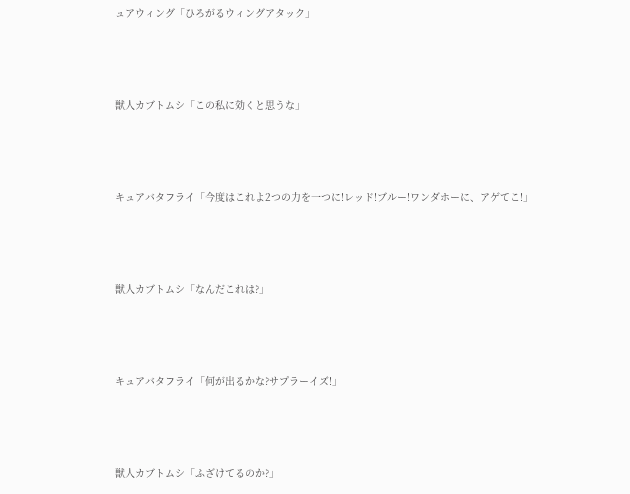ュアウィング「ひろがるウィングアタック」



獣人カブトムシ「この私に効くと思うな」



キュアバタフライ「今度はこれよ2つの力を一つに!レッド!ブルー!ワンダホーに、アゲてこ!」



獣人カブトムシ「なんだこれは?」



キュアバタフライ「何が出るかな?サプラーイズ!」



獣人カブトムシ「ふざけてるのか?」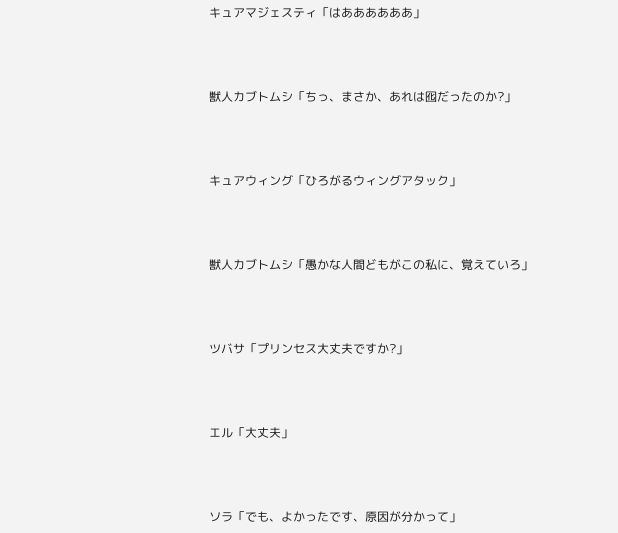キュアマジェスティ「はああああああ」



獣人カブトムシ「ちっ、まさか、あれは囮だったのか?」



キュアウィング「ひろがるウィングアタック」



獣人カブトムシ「愚かな人間どもがこの私に、覚えていろ」



ツバサ「プリンセス大丈夫ですか?」



エル「大丈夫」



ソラ「でも、よかったです、原因が分かって」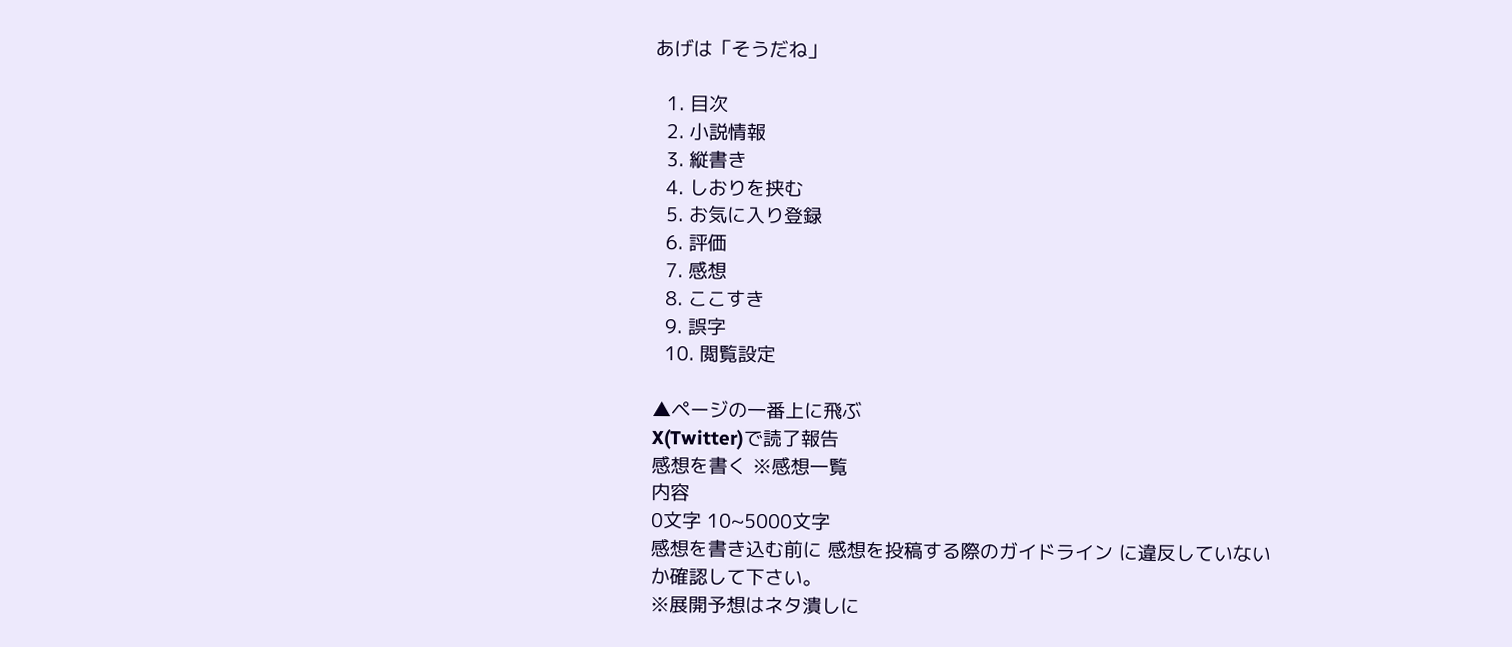あげは「そうだね」

  1. 目次
  2. 小説情報
  3. 縦書き
  4. しおりを挟む
  5. お気に入り登録
  6. 評価
  7. 感想
  8. ここすき
  9. 誤字
  10. 閲覧設定

▲ページの一番上に飛ぶ
X(Twitter)で読了報告
感想を書く ※感想一覧
内容
0文字 10~5000文字
感想を書き込む前に 感想を投稿する際のガイドライン に違反していないか確認して下さい。
※展開予想はネタ潰しに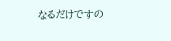なるだけですの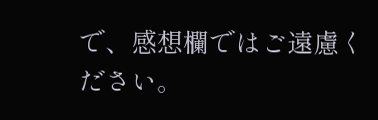で、感想欄ではご遠慮ください。